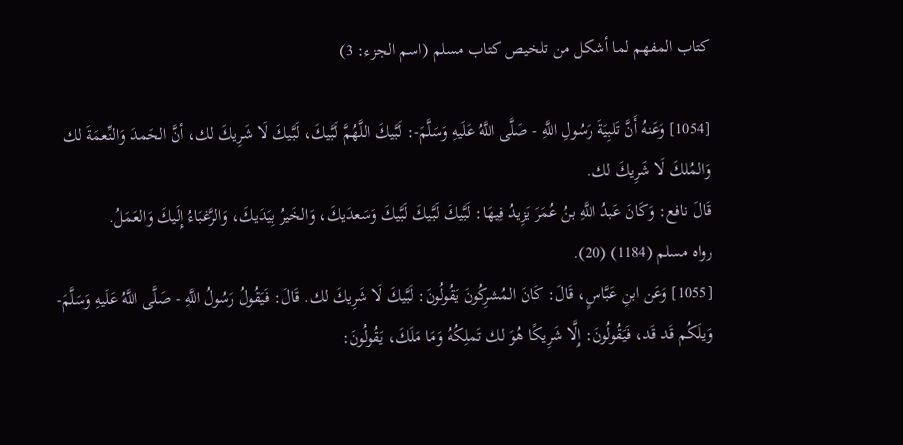كتاب المفهم لما أشكل من تلخيص كتاب مسلم (اسم الجزء: 3)

[1054] وَعَنهُ أَنَّ تَلبِيَةَ رَسُولِ اللَّهِ - صَلَّى اللَّهُ عَلَيهِ وَسَلَّمَ-: لَبَّيكَ اللَّهُمَّ لَبَّيكَ، لَبَّيكَ لَا شَرِيكَ لك، أنَّ الحَمدَ وَالنِّعمَةَ لك وَالمُلكَ لَا شَرِيكَ لك.
قَالَ نافع: وَكَانَ عَبدُ اللَّهِ بنُ عُمَرَ يَزِيدُ فِيهَا: لَبَّيكَ لَبَّيكَ لَبَّيكَ وَسَعدَيكَ، وَالخَيرُ بِيَدَيكَ، وَالرَّغبَاءُ إِلَيكَ وَالعَمَلُ.
رواه مسلم (1184) (20).
[1055] وَعَن ابنِ عَبَّاسٍ، قَالَ: كَانَ المُشرِكُونَ يَقُولُونَ: لَبَّيكَ لَا شَرِيكَ لك. قَالَ: فَيَقُولُ رَسُولُ اللَّهِ - صَلَّى اللَّهُ عَلَيهِ وَسَلَّمَ- وَيلَكُم قَد قَد، فَيَقُولُونَ: إِلَّا شَرِيكًا هُوَ لك تَملِكُهُ وَمَا مَلَكَ، يَقُولُونَ: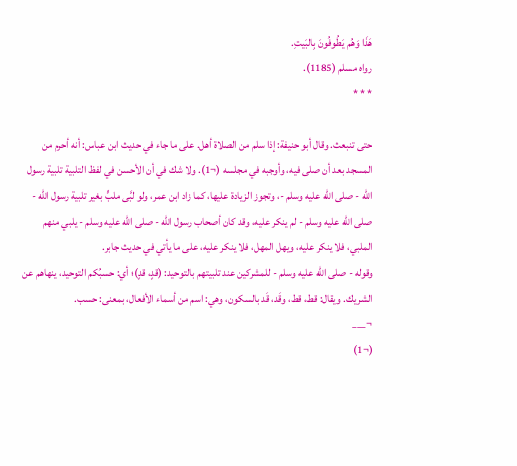هَذَا وَهُم يَطُوفُونَ بِالبَيتِ.
رواه مسلم (1185).
* * *

حتى تنبعث. وقال أبو حنيفة: إذا سلم من الصلاة أهل. على ما جاء في حديث ابن عباس: أنه أحرم من المسجد بعد أن صلى فيه، وأوجبه في مجلسه (¬1). ولا شك في أن الأحسن في لفظ التلبية تلبية رسول الله - صلى الله عليه وسلم -، وتجوز الزيادة عليها، كما زاد ابن عمر، ولو لبَّى ملبٍّ بغير تلبية رسول الله - صلى الله عليه وسلم - لم ينكر عليه، وقد كان أصحاب رسول الله - صلى الله عليه وسلم - يلبي منهم الملبي، فلا ينكر عليه، ويهل المهل، فلا ينكر عليه، على ما يأتي في حديث جابر.
وقوله - صلى الله عليه وسلم - للمشركين عند تلبيتهم بالتوحيد: (قدٍ، قدٍ)؛ أي: حسبُكم التوحيد، ينهاهم عن الشريك. ويقال: قط، قط، وقَد، قَد بالسكون، وهي: اسم من أسماء الأفعال، بمعنى: حسب.
¬___
(¬1)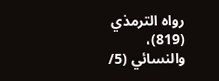رواه الترمذي (819)، والنسائي (5/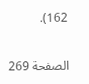162).

الصفحة 269